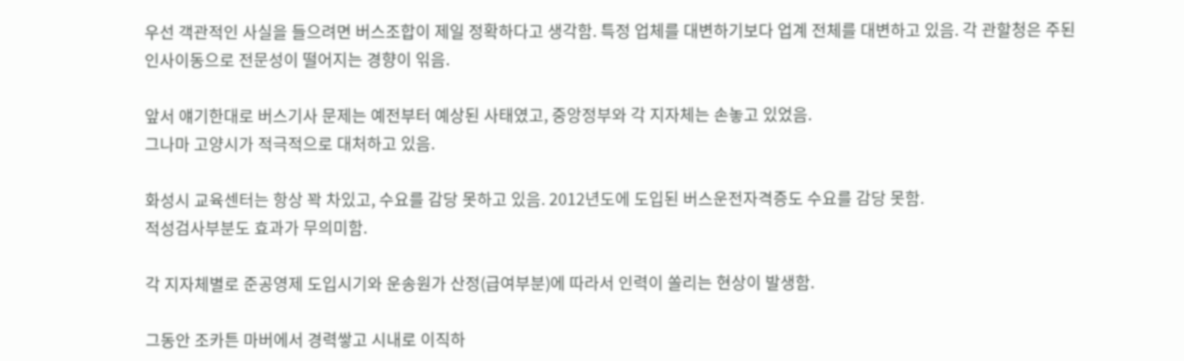우선 객관적인 사실을 들으려면 버스조합이 제일 정확하다고 생각함. 특정 업체를 대변하기보다 업계 전체를 대변하고 있음. 각 관할청은 주된 인사이동으로 전문성이 떨어지는 경향이 읶음.

앞서 얘기한대로 버스기사 문제는 예전부터 예상된 사태였고, 중앙정부와 각 지자체는 손놓고 있었음.
그나마 고양시가 적극적으로 대처하고 있음.

화성시 교육센터는 항상 꽉 차있고, 수요를 감당 못하고 있음. 2012년도에 도입된 버스운전자격증도 수요를 감당 못함.
적성검사부분도 효과가 무의미함.

각 지자체별로 준공영제 도입시기와 운송원가 산정(급여부분)에 따라서 인력이 쏠리는 현상이 발생함.

그동안 조카튼 마버에서 경력쌓고 시내로 이직하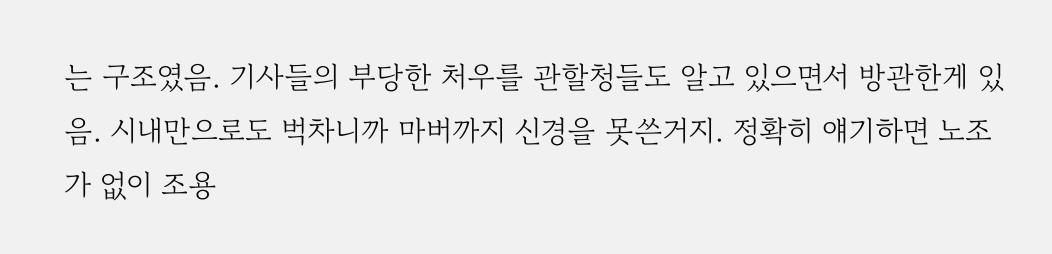는 구조였음. 기사들의 부당한 처우를 관할청들도 알고 있으면서 방관한게 있음. 시내만으로도 벅차니까 마버까지 신경을 못쓴거지. 정확히 얘기하면 노조가 없이 조용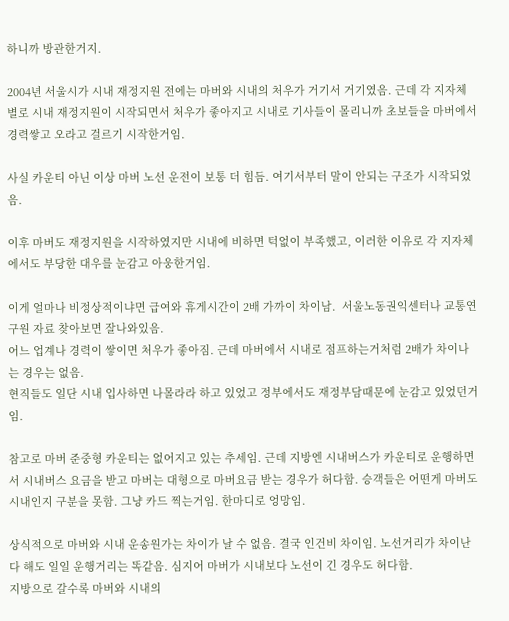하니까 방관한거지.

2004년 서울시가 시내 재정지원 전에는 마버와 시내의 처우가 거기서 거기였음. 근데 각 지자체 별로 시내 재정지원이 시작되면서 처우가 좋아지고 시내로 기사들이 몰리니까 초보들을 마버에서 경력쌓고 오라고 걸르기 시작한거임.

사실 카운티 아닌 이상 마버 노선 운전이 보통 더 힘듬. 여기서부터 말이 안되는 구조가 시작되었음.

이후 마버도 재정지원을 시작하였지만 시내에 비하면 턱없이 부족했고, 이러한 이유로 각 지자체에서도 부당한 대우를 눈감고 아웅한거임.

이게 얼마나 비정상적이냐면 급여와 휴게시간이 2배 가까이 차이남.  서울노동권익센터나 교통연구원 자료 찾아보면 잘나와있음.
어느 업계나 경력이 쌓이면 처우가 좋아짐. 근데 마버에서 시내로 점프하는거처럼 2배가 차이나는 경우는 없음.
현직들도 일단 시내 입사하면 나몰라라 하고 있었고 정부에서도 재정부담때문에 눈감고 있었던거임.

참고로 마버 준중형 카운티는 없어지고 있는 추세임. 근데 지방엔 시내버스가 카운티로 운행하면서 시내버스 요금을 받고 마버는 대형으로 마버요금 받는 경우가 허다함. 승객들은 어떤게 마버도 시내인지 구분을 못함. 그냥 카드 찍는거임. 한마디로 엉망임.

상식적으로 마버와 시내 운송원가는 차이가 날 수 없음. 결국 인건비 차이임. 노선거리가 차이난다 해도 일일 운행거리는 똑같음. 심지어 마버가 시내보다 노선이 긴 경우도 허다함.
지방으로 갈수록 마버와 시내의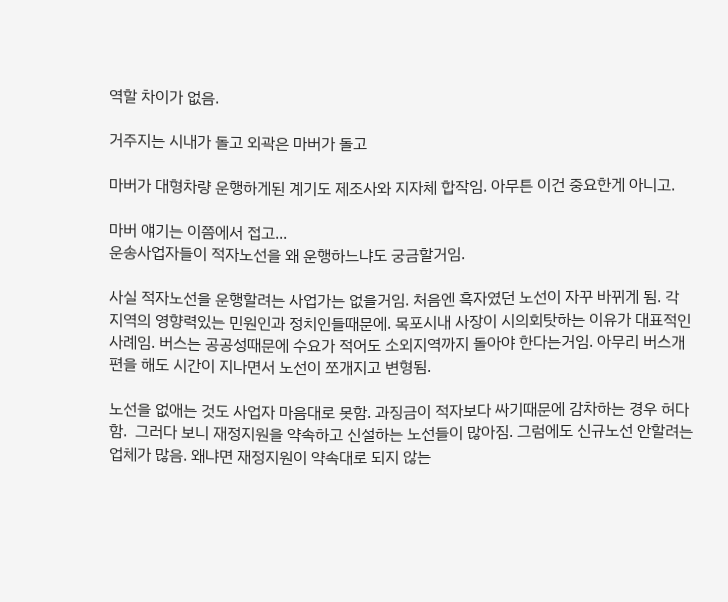역할 차이가 없음.

거주지는 시내가 돌고 외곽은 마버가 돌고

마버가 대형차량 운행하게된 계기도 제조사와 지자체 합작임. 아무튼 이건 중요한게 아니고.

마버 얘기는 이쯤에서 접고...
운송사업자들이 적자노선을 왜 운행하느냐도 궁금할거임.

사실 적자노선을 운행할려는 사업가는 없을거임. 처음엔 흑자였던 노선이 자꾸 바뀌게 됨. 각 지역의 영향력있는 민원인과 정치인들때문에. 목포시내 사장이 시의회탓하는 이유가 대표적인 사례임. 버스는 공공성때문에 수요가 적어도 소외지역까지 돌아야 한다는거임. 아무리 버스개편을 해도 시간이 지나면서 노선이 쪼개지고 변형됨.

노선을 없애는 것도 사업자 마음대로 못함. 과징금이 적자보다 싸기때문에 감차하는 경우 허다함.  그러다 보니 재정지원을 약속하고 신설하는 노선들이 많아짐. 그럼에도 신규노선 안할려는 업체가 많음. 왜냐면 재정지원이 약속대로 되지 않는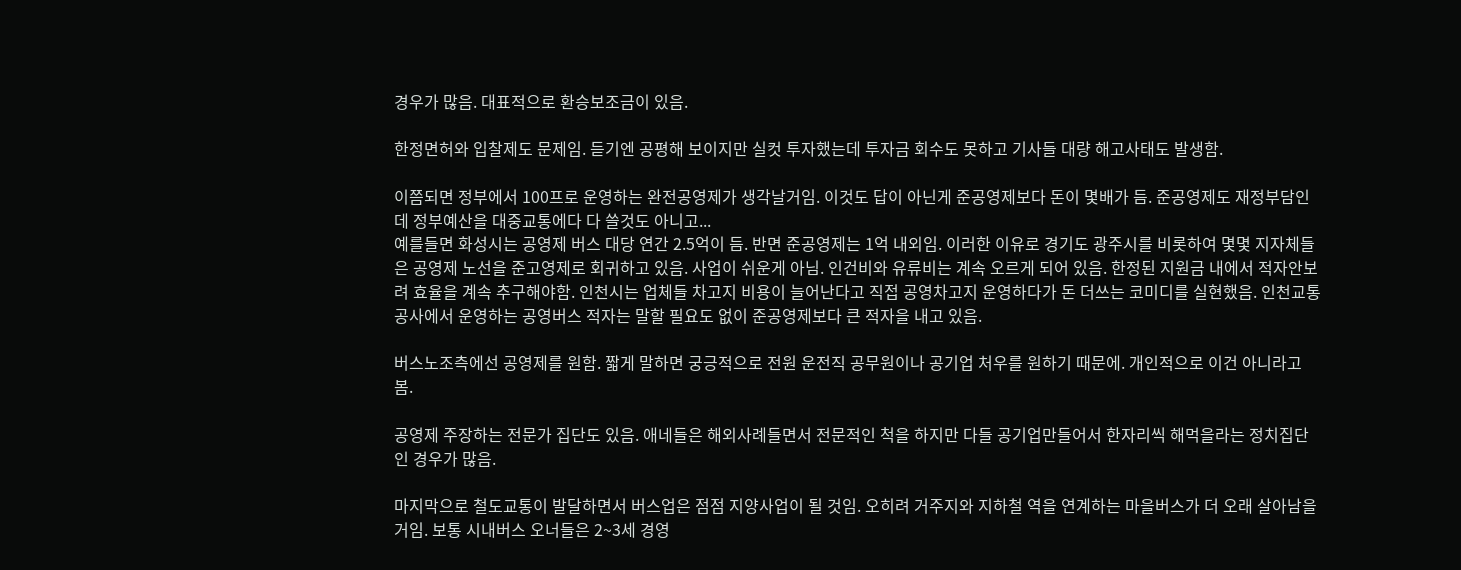경우가 많음. 대표적으로 환승보조금이 있음.

한정면허와 입찰제도 문제임. 듣기엔 공평해 보이지만 실컷 투자했는데 투자금 회수도 못하고 기사들 대량 해고사태도 발생함.

이쯤되면 정부에서 100프로 운영하는 완전공영제가 생각날거임. 이것도 답이 아닌게 준공영제보다 돈이 몇배가 듬. 준공영제도 재정부담인데 정부예산을 대중교통에다 다 쓸것도 아니고...
예를들면 화성시는 공영제 버스 대당 연간 2.5억이 듬. 반면 준공영제는 1억 내외임. 이러한 이유로 경기도 광주시를 비롯하여 몇몇 지자체들은 공영제 노선을 준고영제로 회귀하고 있음. 사업이 쉬운게 아님. 인건비와 유류비는 계속 오르게 되어 있음. 한정된 지원금 내에서 적자안보려 효율을 계속 추구해야함. 인천시는 업체들 차고지 비용이 늘어난다고 직접 공영차고지 운영하다가 돈 더쓰는 코미디를 실현했음. 인천교통공사에서 운영하는 공영버스 적자는 말할 필요도 없이 준공영제보다 큰 적자을 내고 있음.

버스노조측에선 공영제를 원함. 짧게 말하면 궁긍적으로 전원 운전직 공무원이나 공기업 처우를 원하기 때문에. 개인적으로 이건 아니라고 봄.

공영제 주장하는 전문가 집단도 있음. 애네들은 해외사례들면서 전문적인 척을 하지만 다들 공기업만들어서 한자리씩 해먹을라는 정치집단인 경우가 많음.

마지막으로 철도교통이 발달하면서 버스업은 점점 지양사업이 될 것임. 오히려 거주지와 지하철 역을 연계하는 마을버스가 더 오래 살아남을 거임. 보통 시내버스 오너들은 2~3세 경영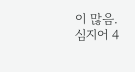이 많음. 심지어 4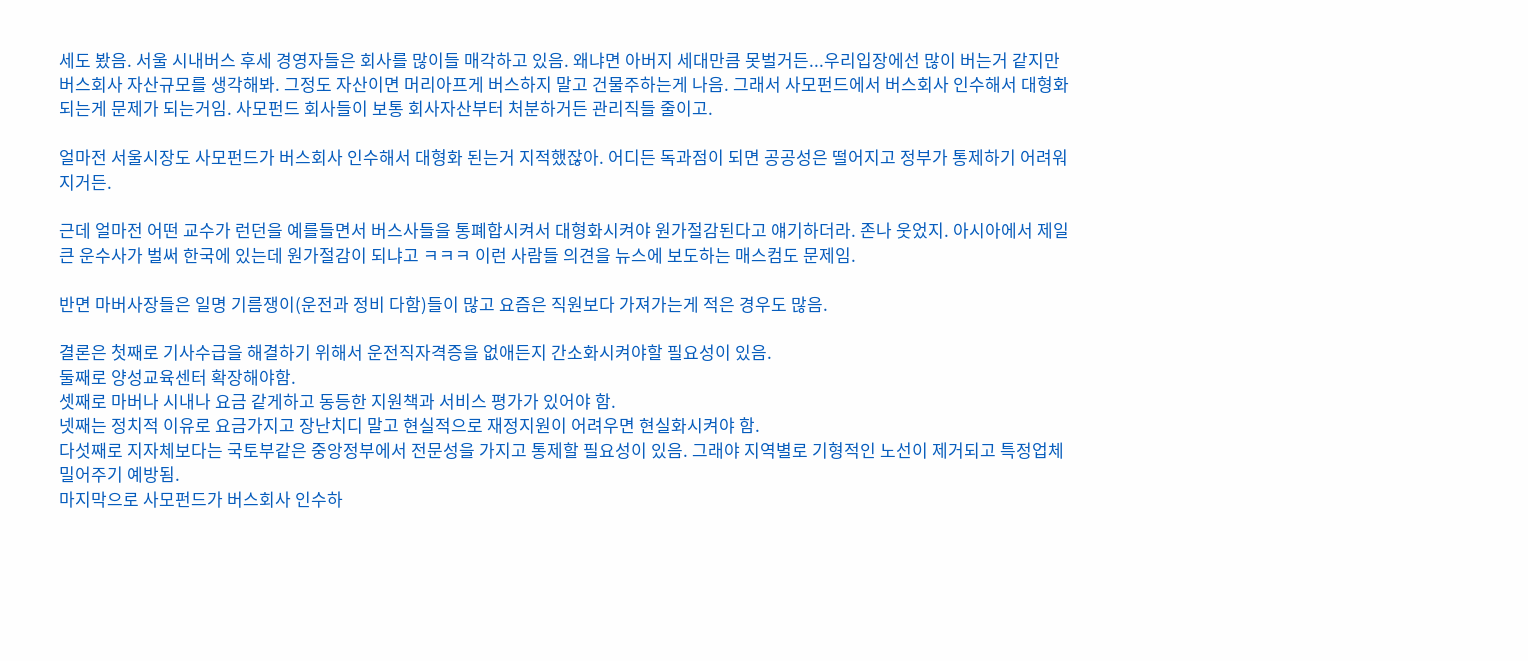세도 봤음. 서울 시내버스 후세 경영자들은 회사를 많이들 매각하고 있음. 왜냐면 아버지 세대만큼 못벌거든...우리입장에선 많이 버는거 같지만 버스회사 자산규모를 생각해봐. 그정도 자산이면 머리아프게 버스하지 말고 건물주하는게 나음. 그래서 사모펀드에서 버스회사 인수해서 대형화되는게 문제가 되는거임. 사모펀드 회사들이 보통 회사자산부터 처분하거든 관리직들 줄이고.

얼마전 서울시장도 사모펀드가 버스회사 인수해서 대형화 된는거 지적했잖아. 어디든 독과점이 되면 공공성은 떨어지고 정부가 통제하기 어려워 지거든.

근데 얼마전 어떤 교수가 런던을 예를들면서 버스사들을 통폐합시켜서 대형화시켜야 원가절감된다고 얘기하더라. 존나 웃었지. 아시아에서 제일 큰 운수사가 벌써 한국에 있는데 원가절감이 되냐고 ㅋㅋㅋ 이런 사람들 의견을 뉴스에 보도하는 매스컴도 문제임.

반면 마버사장들은 일명 기름쟁이(운전과 정비 다함)들이 많고 요즘은 직원보다 가져가는게 적은 경우도 많음.

결론은 첫째로 기사수급을 해결하기 위해서 운전직자격증을 없애든지 간소화시켜야할 필요성이 있음.
둘째로 양성교육센터 확장해야함.
셋째로 마버나 시내나 요금 같게하고 동등한 지원책과 서비스 평가가 있어야 함.
넷째는 정치적 이유로 요금가지고 장난치디 말고 현실적으로 재정지원이 어려우면 현실화시켜야 함.
다섯째로 지자체보다는 국토부같은 중앙정부에서 전문성을 가지고 통제할 필요성이 있음. 그래야 지역별로 기형적인 노선이 제거되고 특정업체 밀어주기 예방됨.
마지막으로 사모펀드가 버스회사 인수하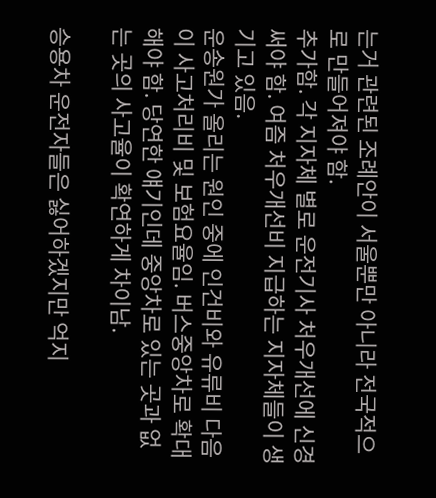는거 관련된 조례안이 서울뿐만 아니라 전국적으로 만들어져야 함.
추가함. 각 지자체 별로 운전기사 처우개선에 신경써야 함. 여즘 처우개선비 지급하는 지자체들이 생기고 있음.
운송원가 올리는 원인 중에 인건비와 유류비 다음이 사고처리비 및 보험요율임. 버스중앙차로 확대해야 함. 당연한 얘기인데 중앙차로 있는 곳과 없는 곳의 사고율이 확연하게 차이남.

승용차 운전자들은 싫어하겠지만 억지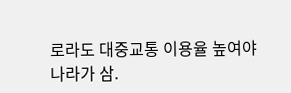로라도 대중교통 이용율 높여야 나라가 삼.